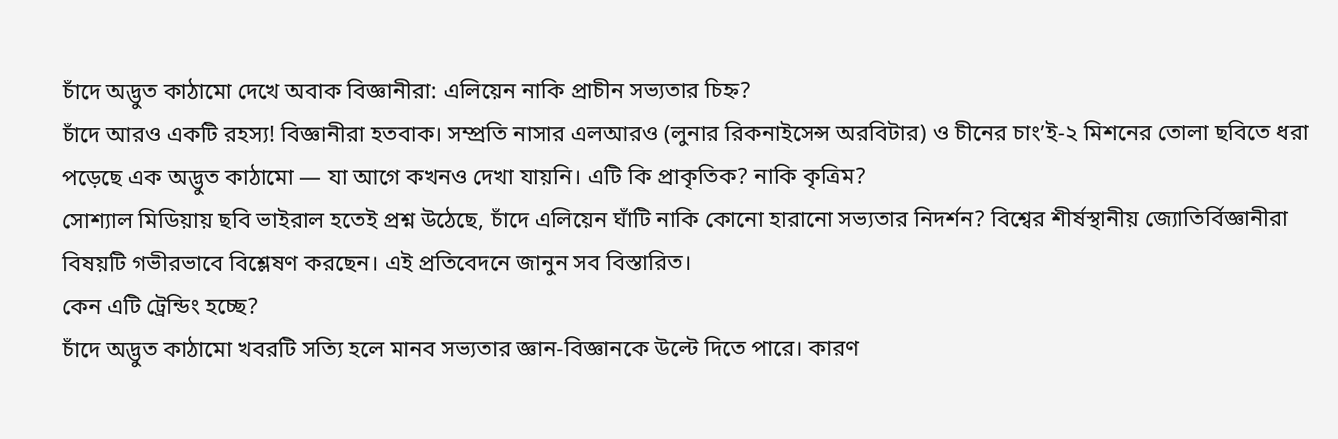চাঁদে অদ্ভুত কাঠামো দেখে অবাক বিজ্ঞানীরা: এলিয়েন নাকি প্রাচীন সভ্যতার চিহ্ন?
চাঁদে আরও একটি রহস্য! বিজ্ঞানীরা হতবাক। সম্প্রতি নাসার এলআরও (লুনার রিকনাইসেন্স অরবিটার) ও চীনের চাং’ই-২ মিশনের তোলা ছবিতে ধরা পড়েছে এক অদ্ভুত কাঠামো — যা আগে কখনও দেখা যায়নি। এটি কি প্রাকৃতিক? নাকি কৃত্রিম?
সোশ্যাল মিডিয়ায় ছবি ভাইরাল হতেই প্রশ্ন উঠেছে, চাঁদে এলিয়েন ঘাঁটি নাকি কোনো হারানো সভ্যতার নিদর্শন? বিশ্বের শীর্ষস্থানীয় জ্যোতির্বিজ্ঞানীরা বিষয়টি গভীরভাবে বিশ্লেষণ করছেন। এই প্রতিবেদনে জানুন সব বিস্তারিত।
কেন এটি ট্রেন্ডিং হচ্ছে?
চাঁদে অদ্ভুত কাঠামো খবরটি সত্যি হলে মানব সভ্যতার জ্ঞান-বিজ্ঞানকে উল্টে দিতে পারে। কারণ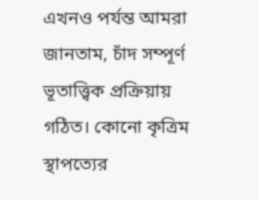এখনও পর্যন্ত আমরা জানতাম, চাঁদ সম্পূর্ণ ভূতাত্ত্বিক প্রক্রিয়ায় গঠিত। কোনো কৃত্রিম স্থাপত্যের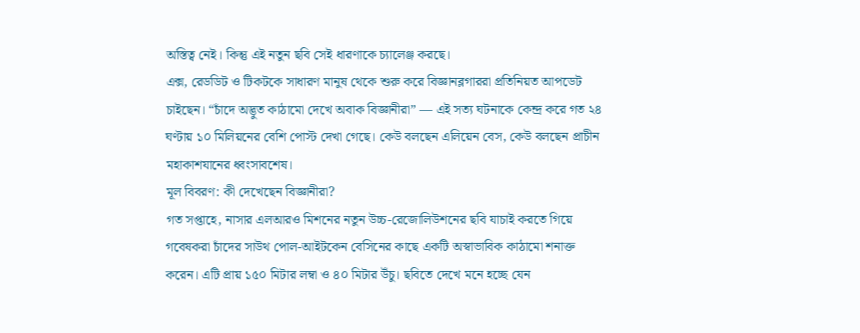অস্তিত্ব নেই। কিন্তু এই নতুন ছবি সেই ধারণাকে চ্যালেঞ্জ করছে।
এক্স, রেডডিট ও টিকটকে সাধারণ মানুষ থেকে শুরু করে বিজ্ঞানব্লগাররা প্রতিনিয়ত আপডেট চাইছেন। “চাঁদে অদ্ভুত কাঠামো দেখে অবাক বিজ্ঞানীরা” — এই সত্য ঘটনাকে কেন্দ্র করে গত ২৪ ঘণ্টায় ১০ মিলিয়নের বেশি পোস্ট দেখা গেছে। কেউ বলছেন এলিয়েন বেস, কেউ বলছেন প্রাচীন মহাকাশযানের ধ্বংসাবশেষ।
মূল বিবরণ: কী দেখেছেন বিজ্ঞানীরা?
গত সপ্তাহে, নাসার এলআরও মিশনের নতুন উচ্চ-রেজোলিউশনের ছবি যাচাই করতে গিয়ে গবেষকরা চাঁদের সাউথ পোল-আইটকেন বেসিনের কাছে একটি অস্বাভাবিক কাঠামো শনাক্ত করেন। এটি প্রায় ১৫০ মিটার লম্বা ও ৪০ মিটার উঁচু। ছবিতে দেখে মনে হচ্ছে যেন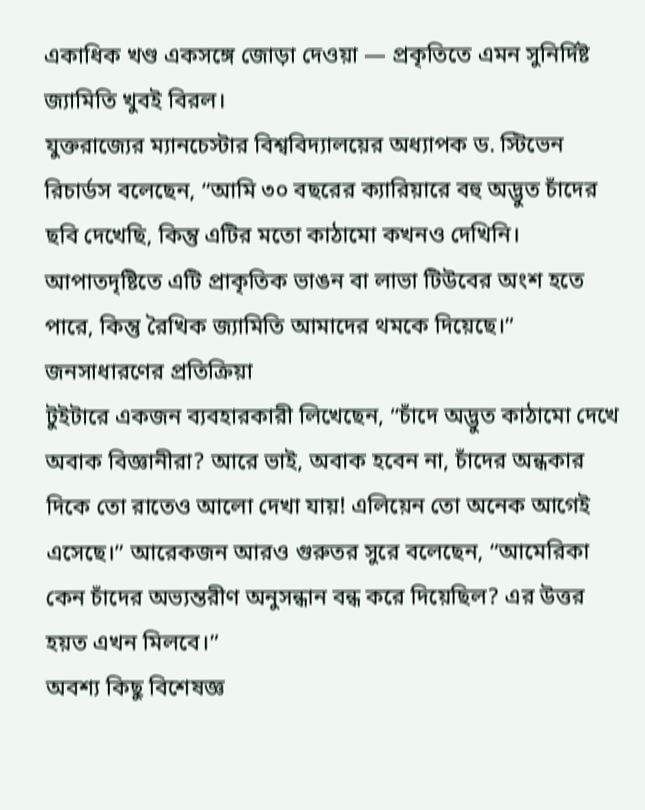একাধিক খণ্ড একসঙ্গে জোড়া দেওয়া — প্রকৃতিতে এমন সুনির্দিষ্ট জ্যামিতি খুবই বিরল।
যুক্তরাজ্যের ম্যানচেস্টার বিশ্ববিদ্যালয়ের অধ্যাপক ড. স্টিভেন রিচার্ডস বলেছেন, “আমি ৩০ বছরের ক্যারিয়ারে বহু অদ্ভুত চাঁদের ছবি দেখেছি, কিন্তু এটির মতো কাঠামো কখনও দেখিনি। আপাতদৃষ্টিতে এটি প্রাকৃতিক ভাঙন বা লাভা টিউবের অংশ হতে পারে, কিন্তু রৈখিক জ্যামিতি আমাদের থমকে দিয়েছে।”
জনসাধারণের প্রতিক্রিয়া
টুইটারে একজন ব্যবহারকারী লিখেছেন, “চাঁদে অদ্ভুত কাঠামো দেখে অবাক বিজ্ঞানীরা? আরে ভাই, অবাক হবেন না, চাঁদের অন্ধকার দিকে তো রাতেও আলো দেখা যায়! এলিয়েন তো অনেক আগেই এসেছে।” আরেকজন আরও গুরুতর সুরে বলেছেন, “আমেরিকা কেন চাঁদের অভ্যন্তরীণ অনুসন্ধান বন্ধ করে দিয়েছিল? এর উত্তর হয়ত এখন মিলবে।”
অবশ্য কিছু বিশেষজ্ঞ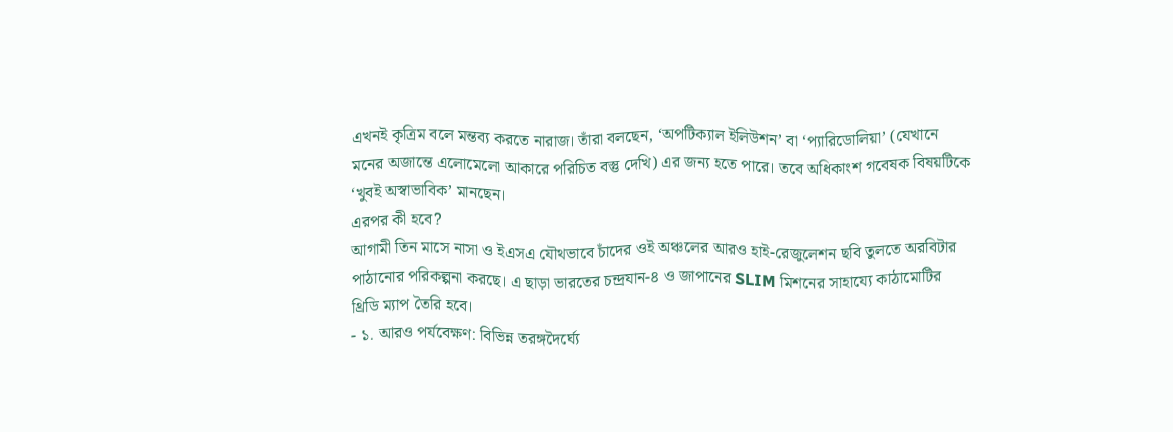এখনই কৃত্রিম বলে মন্তব্য করতে নারাজ। তাঁরা বলছেন, ‘অপটিক্যাল ইলিউশন’ বা ‘প্যারিডোলিয়া’ (যেখানে মনের অজান্তে এলোমেলো আকারে পরিচিত বস্তু দেখি) এর জন্য হতে পারে। তবে অধিকাংশ গবেষক বিষয়টিকে ‘খুবই অস্বাভাবিক’ মানছেন।
এরপর কী হবে?
আগামী তিন মাসে নাসা ও ইএসএ যৌথভাবে চাঁদের ওই অঞ্চলের আরও হাই-রেজুলেশন ছবি তুলতে অরবিটার পাঠানোর পরিকল্পনা করছে। এ ছাড়া ভারতের চন্দ্রযান-৪ ও জাপানের SLIM মিশনের সাহায্যে কাঠামোটির থ্রিডি ম্যাপ তৈরি হবে।
- ১. আরও পর্যবেক্ষণ: বিভিন্ন তরঙ্গদৈর্ঘ্যে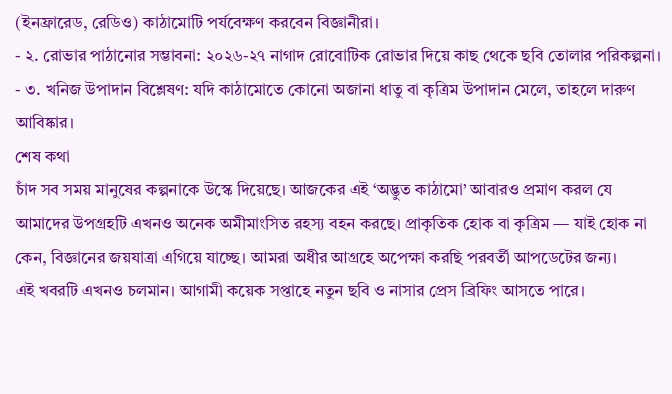(ইনফ্রারেড, রেডিও) কাঠামোটি পর্যবেক্ষণ করবেন বিজ্ঞানীরা।
- ২. রোভার পাঠানোর সম্ভাবনা: ২০২৬-২৭ নাগাদ রোবোটিক রোভার দিয়ে কাছ থেকে ছবি তোলার পরিকল্পনা।
- ৩. খনিজ উপাদান বিশ্লেষণ: যদি কাঠামোতে কোনো অজানা ধাতু বা কৃত্রিম উপাদান মেলে, তাহলে দারুণ আবিষ্কার।
শেষ কথা
চাঁদ সব সময় মানুষের কল্পনাকে উস্কে দিয়েছে। আজকের এই ‘অদ্ভুত কাঠামো’ আবারও প্রমাণ করল যে আমাদের উপগ্রহটি এখনও অনেক অমীমাংসিত রহস্য বহন করছে। প্রাকৃতিক হোক বা কৃত্রিম — যাই হোক না কেন, বিজ্ঞানের জয়যাত্রা এগিয়ে যাচ্ছে। আমরা অধীর আগ্রহে অপেক্ষা করছি পরবর্তী আপডেটের জন্য।
এই খবরটি এখনও চলমান। আগামী কয়েক সপ্তাহে নতুন ছবি ও নাসার প্রেস ব্রিফিং আসতে পারে।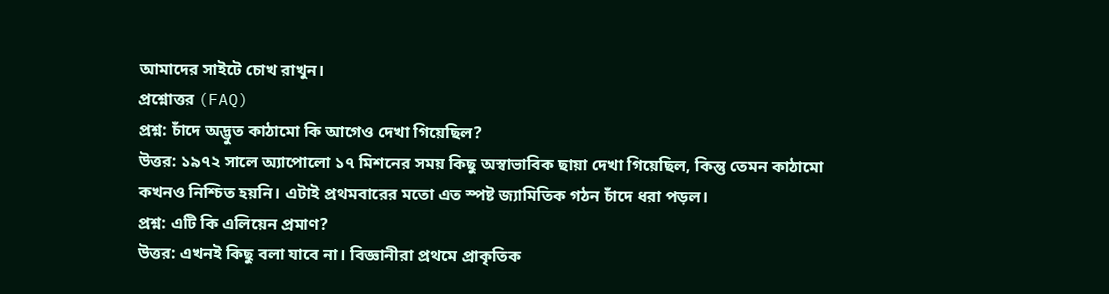আমাদের সাইটে চোখ রাখুন।
প্রশ্নোত্তর (FAQ)
প্রশ্ন: চাঁদে অদ্ভুত কাঠামো কি আগেও দেখা গিয়েছিল?
উত্তর: ১৯৭২ সালে অ্যাপোলো ১৭ মিশনের সময় কিছু অস্বাভাবিক ছায়া দেখা গিয়েছিল, কিন্তু তেমন কাঠামো কখনও নিশ্চিত হয়নি। এটাই প্রথমবারের মতো এত স্পষ্ট জ্যামিতিক গঠন চাঁদে ধরা পড়ল।
প্রশ্ন: এটি কি এলিয়েন প্রমাণ?
উত্তর: এখনই কিছু বলা যাবে না। বিজ্ঞানীরা প্রথমে প্রাকৃতিক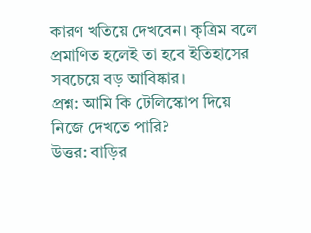কারণ খতিয়ে দেখবেন। কৃত্রিম বলে প্রমাণিত হলেই তা হবে ইতিহাসের সবচেয়ে বড় আবিষ্কার।
প্রশ্ন: আমি কি টেলিস্কোপ দিয়ে নিজে দেখতে পারি?
উত্তর: বাড়ির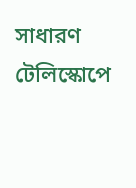সাধারণ টেলিস্কোপে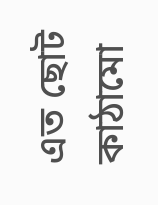এত ছোট কাঠামো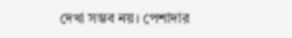দেখা সম্ভব নয়। পেশাদার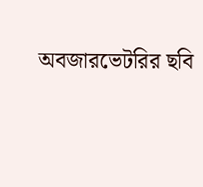অবজারভেটরির ছবি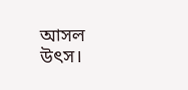আসল উৎস।